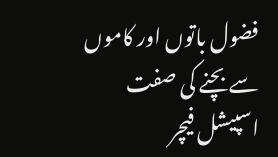فضول باتوں اور کاموں سے بچنے کی صفت
اسپیشل فیچر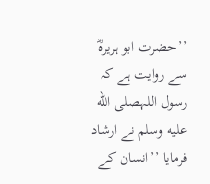’’حضرت ابو ہریرہؓ سے روایت ہے کہ رسول اللہصلى الله عليه وسلم نے ارشاد فرمایا ’’انسان کے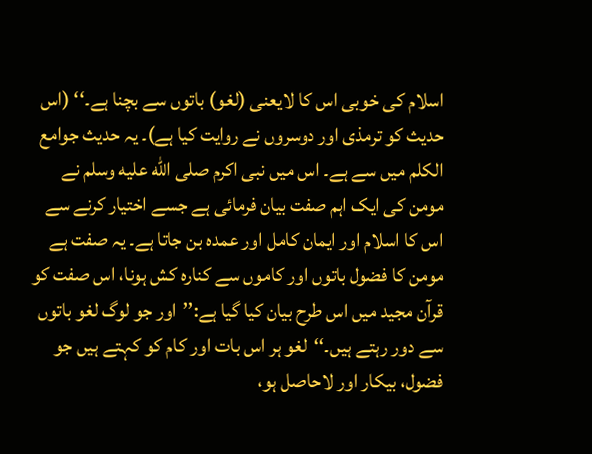اسلام کی خوبی اس کا لایعنی (لغو) باتوں سے بچنا ہے۔‘‘ (اس حدیث کو ترمذی اور دوسروں نے روایت کیا ہے)۔ یہ حدیث جوامع الکلم میں سے ہے۔ اس میں نبی اکرم صلى الله عليه وسلم نے مومن کی ایک اہم صفت بیان فرمائی ہے جسے اختیار کرنے سے اس کا اسلام اور ایمان کامل اور عمدہ بن جاتا ہے۔ یہ صفت ہے مومن کا فضول باتوں اور کاموں سے کنارہ کش ہونا، اس صفت کو قرآن مجید میں اس طرح بیان کیا گیا ہے:’’اور جو لوگ لغو باتوں سے دور رہتے ہیں۔‘‘لغو ہر اس بات اور کام کو کہتے ہیں جو فضول، بیکار اور لاحاصل ہو،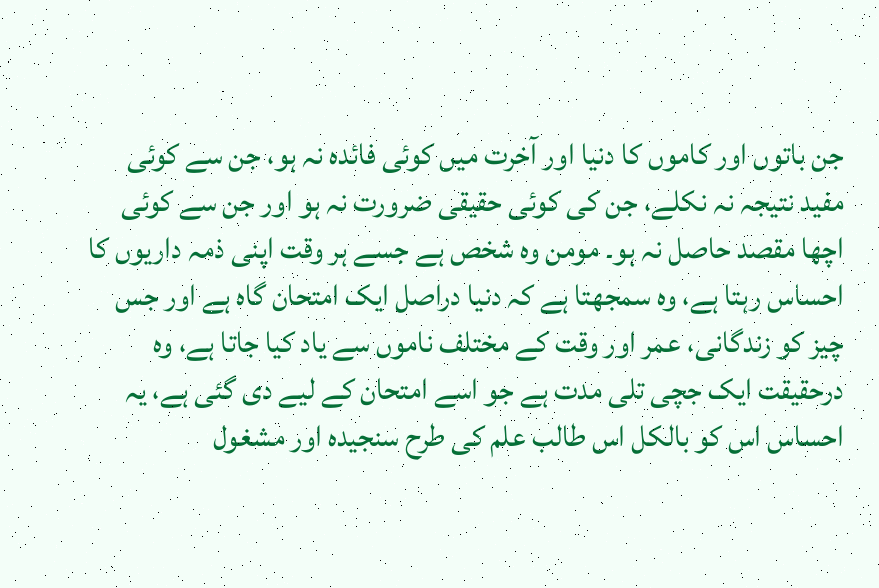جن باتوں اور کاموں کا دنیا اور آخرت میں کوئی فائدہ نہ ہو، جن سے کوئی مفید نتیجہ نہ نکلے، جن کی کوئی حقیقی ضرورت نہ ہو اور جن سے کوئی اچھا مقصد حاصل نہ ہو۔ مومن وہ شخص ہے جسے ہر وقت اپنی ذمہ داریوں کا احساس رہتا ہے، وہ سمجھتا ہے کہ دنیا دراصل ایک امتحان گاہ ہے اور جس چیز کو زندگانی، عمر اور وقت کے مختلف ناموں سے یاد کیا جاتا ہے، وہ درحقیقت ایک جچی تلی مدت ہے جو اسے امتحان کے لیے دی گئی ہے، یہ احساس اس کو بالکل اس طالب علم کی طرح سنجیدہ اور مشغول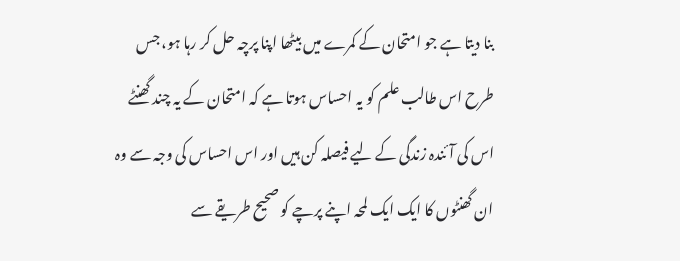بنا دیتا ہے جو امتحان کے کمرے میں بیٹھا اپنا پرچہ حل کر رہا ہو، جس طرح اس طالب علم کو یہ احساس ہوتا ہے کہ امتحان کے یہ چند گھنٹے اس کی آئندہ زندگی کے لیے فیصلہ کن ہیں اور اس احساس کی وجہ سے وہ ان گھنٹوں کا ایک ایک لمحہ اپنے پرچے کو صحیح طریقے سے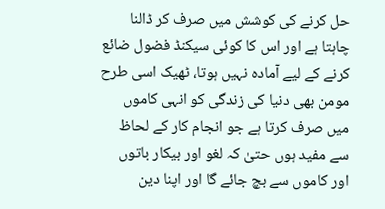حل کرنے کی کوشش میں صرف کر ڈالنا چاہتا ہے اور اس کا کوئی سیکنڈ فضول ضائع کرنے کے لیے آمادہ نہیں ہوتا، ٹھیک اسی طرح مومن بھی دنیا کی زندگی کو انہی کاموں میں صرف کرتا ہے جو انجام کار کے لحاظ سے مفید ہوں حتیٰ کہ لغو اور بیکار باتوں اور کاموں سے بچ جائے گا اور اپنا دین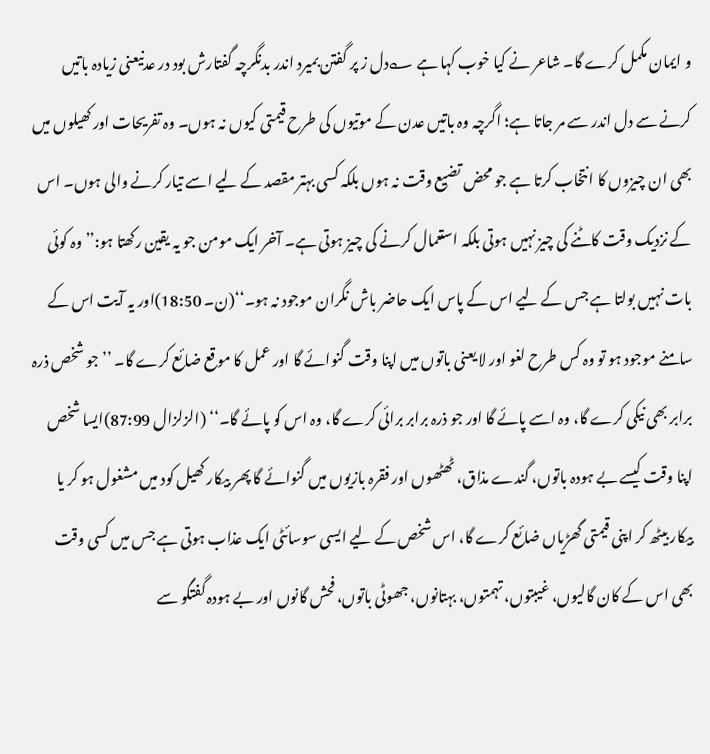و ایمان مکمل کرے گا۔ شاعر نے کیا خوب کہا ہے ؎دل ز پر گفتن بمیرد اندر بدنگرچہ گفتارش بود در عدنیعنی زیادہ باتیں کرنے سے دل اندر سے مر جاتا ہے؛ اگرچہ وہ باتیں عدن کے موتیوں کی طرح قیمتی کیوں نہ ہوں۔ وہ تفریحات اور کھیلوں میں بھی ان چیزوں کا انتخاب کرتا ہے جو محض تضیع وقت نہ ہوں بلکہ کسی بہتر مقصد کے لیے اسے تیار کرنے والی ہوں۔ اس کے نزدیک وقت کاٹنے کی چیز نہیں ہوتی بلکہ استعمال کرنے کی چیز ہوتی ہے۔ آخر ایک مومن جو یہ یقین رکھتا ہو:’’وہ کوئی بات نہیں بولتا ہے جس کے لیے اس کے پاس ایک حاضر باش نگران موجود نہ ہو۔‘‘(ن۔ 18:50)اور یہ آیت اس کے سامنے موجود ہو تو وہ کس طرح لغو اور لا یعنی باتوں میں اپنا وقت گنوائے گا اور عمل کا موقع ضائع کرے گا۔ ’’جو شخص ذرہ برابر بھی نیکی کرے گا، وہ اسے پائے گا اور جو ذرہ برابر برائی کرے گا، وہ اس کو پائے گا۔‘‘ (الزلزال 87:99)ایسا شخص اپنا وقت کیسے بے ہودہ باتوں، گندے مذاق، ٹھٹھوں اور فقرہ بازیوں میں گنوائے گا پھر بیکار کھیل کود میں مشغول ہو کر یا بیکار بیٹھ کر اپنی قیمتی گھڑیاں ضائع کرے گا، اس شخص کے لیے ایسی سوسائٹی ایک عذاب ہوتی ہے جس میں کسی وقت بھی اس کے کان گالیوں، غیبتوں، تہمتوں، بہتانوں، جھوٹی باتوں، فحش گانوں اور بے ہودہ گفتگو سے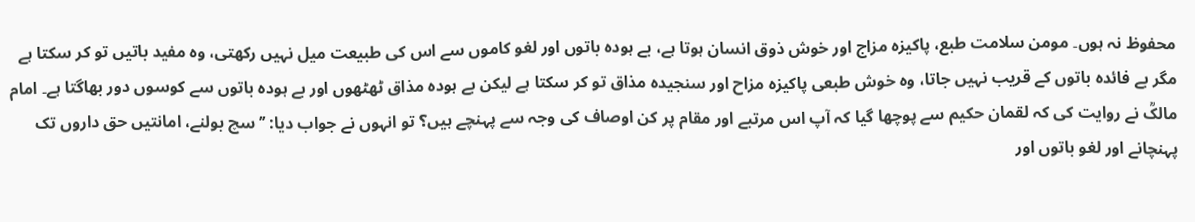محفوظ نہ ہوں۔ مومن سلامت طبع، پاکیزہ مزاج اور خوش ذوق انسان ہوتا ہے، بے ہودہ باتوں اور لغو کاموں سے اس کی طبیعت میل نہیں رکھتی، وہ مفید باتیں تو کر سکتا ہے مگر بے فائدہ باتوں کے قریب نہیں جاتا، وہ خوش طبعی پاکیزہ مزاح اور سنجیدہ مذاق تو کر سکتا ہے لیکن بے ہودہ مذاق ٹھٹھوں اور بے ہودہ باتوں سے کوسوں دور بھاگتا ہے۔ امام مالکؒ نے روایت کی کہ لقمان حکیم سے پوچھا گیا کہ آپ اس مرتبے اور مقام پر کن اوصاف کی وجہ سے پہنچے ہیں؟ تو انہوں نے جواب دیا: ’’سچ بولنے، امانتیں حق داروں تک پہنچانے اور لغو باتوں اور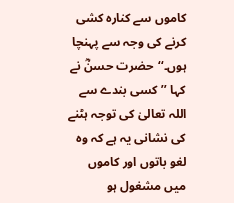کاموں سے کنارہ کشی کرنے کی وجہ سے پہنچا ہوں۔‘‘حضرت حسنؓ نے کہا ’’کسی بندے سے اللہ تعالیٰ کی توجہ ہٹنے کی نشانی یہ ہے کہ وہ لغو باتوں اور کاموں میں مشغول ہو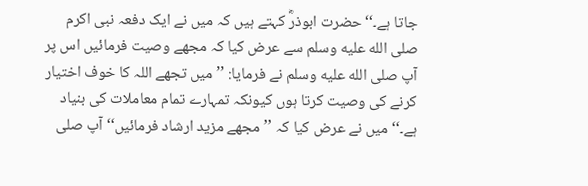جاتا ہے۔‘‘حضرت ابوذرؓ کہتے ہیں کہ میں نے ایک دفعہ نبی اکرم صلى الله عليه وسلم سے عرض کیا کہ مجھے وصیت فرمائیں اس پر آپ صلى الله عليه وسلم نے فرمایا: ’’میں تجھے اللہ کا خوف اختیار کرنے کی وصیت کرتا ہوں کیونکہ تمہارے تمام معاملات کی بنیاد ہے۔‘‘ میں نے عرض کیا کہ ’’مجھے مزید ارشاد فرمائیں‘‘ آپ صلى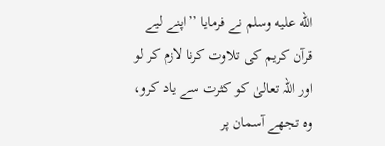الله عليه وسلم نے فرمایا ’’اپنے لیے قرآن کریم کی تلاوت کرنا لازم کر لو اور اللہ تعالیٰ کو کثرت سے یاد کرو، وہ تجھے آسمان پر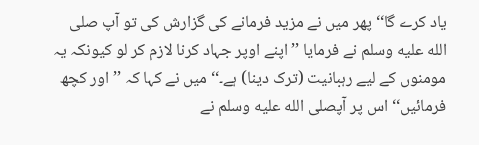یاد کرے گا‘‘ پھر میں نے مزید فرمانے کی گزارش کی تو آپ صلى الله عليه وسلم نے فرمایا ’’اپنے اوپر جہاد کرنا لازم کر لو کیونکہ یہ مومنوں کے لیے رہبانیت (ترک دینا) ہے۔‘‘ میں نے کہا کہ ’’اور کچھ فرمائیں‘‘ اس پر آپصلى الله عليه وسلم نے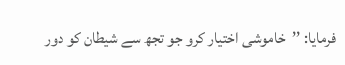فرمایا: ’’خاموشی اختیار کرو جو تجھ سے شیطان کو دور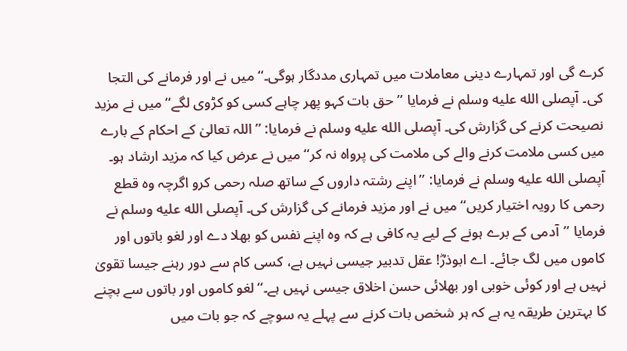کرے گی اور تمہارے دینی معاملات میں تمہاری مددگار ہوگی۔‘‘ میں نے اور فرمانے کی التجا کی۔ آپصلى الله عليه وسلم نے فرمایا ’’حق بات کہو پھر چاہے کسی کو کڑوی لگے‘‘ میں نے مزید نصیحت کرنے کی گزارش کی۔ آپصلى الله عليه وسلم نے فرمایا: ’’اللہ تعالیٰ کے احکام کے بارے میں کسی ملامت کرنے والے کی ملامت کی پرواہ نہ کر‘‘ میں نے عرض کیا کہ مزید ارشاد ہو۔ آپصلى الله عليه وسلم نے فرمایا: ’’اپنے رشتہ داروں کے ساتھ صلہ رحمی کرو اگرچہ وہ قطع رحمی کا رویہ اختیار کریں‘‘ میں نے اور مزید فرمانے کی گزارش کی۔ آپصلى الله عليه وسلم نے فرمایا ’’آدمی کے برے ہونے کے لیے یہ کافی ہے کہ وہ اپنے نفس کو بھلا دے اور لغو باتوں اور کاموں میں لگ جائے۔ اے ابوذرؓ! عقل تدبیر جیسی نہیں ہے، کسی کام سے دور رہنے جیسا تقویٰ نہیں ہے اور کوئی خوبی اور بھلائی حسن اخلاق جیسی نہیں ہے۔‘‘لغو کاموں اور باتوں سے بچنے کا بہترین طریقہ یہ ہے کہ ہر شخص بات کرنے سے پہلے یہ سوچے کہ جو بات میں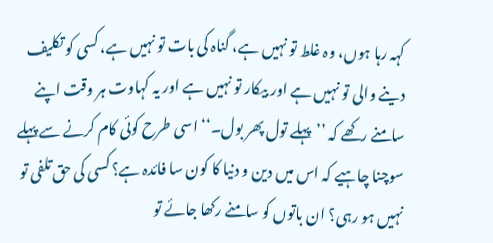کہہ رہا ہوں، وہ غلط تو نہیں ہے، گناہ کی بات تو نہیں ہے، کسی کو تکلیف دینے والی تو نہیں ہے اور بیکار تو نہیں ہے اور یہ کہاوت ہر وقت اپنے سامنے رکھے کہ ’’پہلے تول پھر بول۔‘‘اسی طرح کوئی کام کرنے سے پہلے سوچنا چاہیے کہ اس میں دین و دنیا کا کون سا فائدہ ہے؟ کسی کی حق تلفی تو نہیں ہو رہی؟ ان باتوں کو سامنے رکھا جائے تو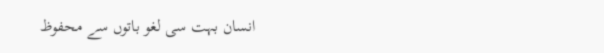انسان بہت سی لغو باتوں سے محفوظ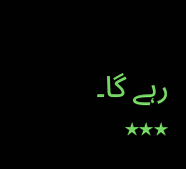رہے گا۔ ٭٭٭